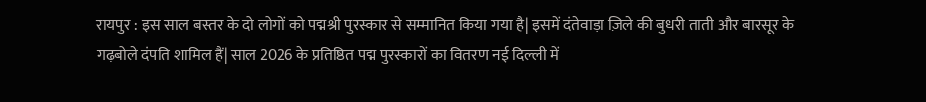रायपुर : इस साल बस्तर के दो लोगों को पद्मश्री पुरस्कार से सम्मानित किया गया है| इसमें दंतेवाड़ा ज़िले की बुधरी ताती और बारसूर के गढ़बोले दंपति शामिल हैं| साल 2026 के प्रतिष्ठित पद्म पुरस्कारों का वितरण नई दिल्ली में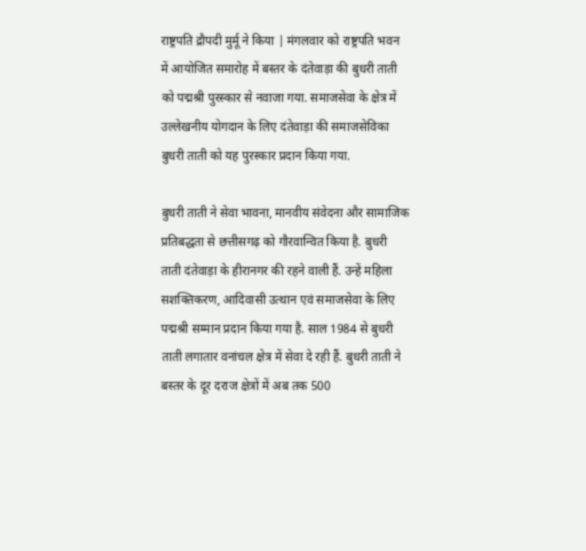राष्ट्रपति द्रौपदी मुर्मू ने किया | मंगलवार को राष्ट्रपति भवन में आयोजित समारोह में बस्तर के दंतेवाड़ा की बुधरी ताती को पद्मश्री पुरस्कार से नवाजा गया. समाजसेवा के क्षेत्र में उल्लेखनीय योगदान के लिए दंतेवाड़ा की समाजसेविका बुधरी ताती को यह पुरस्कार प्रदान किया गया.

बुधरी ताती ने सेवा भावना, मानवीय संवेदना और सामाजिक प्रतिबद्धता से छत्तीसगढ़ को गौरवान्वित किया है. बुधरी ताती दंतेवाड़ा के हीरानगर की रहने वाली हैं. उन्हें महिला सशक्तिकरण, आदिवासी उत्थान एवं समाजसेवा के लिए पद्मश्री सम्मान प्रदान किया गया है. साल 1984 से बुधरी ताती लगातार वनांचल क्षेत्र में सेवा दे रही हैं. बुधरी ताती ने बस्तर के दूर दराज क्षेत्रों में अब तक 500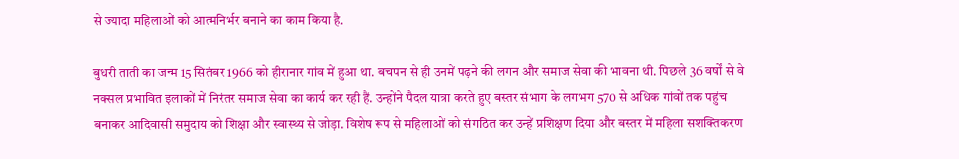से ज्यादा महिलाओं को आत्मनिर्भर बनाने का काम किया है.

बुधरी ताती का जन्म 15 सितंबर 1966 को हीरानार गांव में हुआ था. बचपन से ही उनमें पढ़ने की लगन और समाज सेवा की भावना थी. पिछले 36 वर्षों से वे नक्सल प्रभावित इलाकों में निरंतर समाज सेवा का कार्य कर रही हैं. उन्होंने पैदल यात्रा करते हुए बस्तर संभाग के लगभग 570 से अधिक गांवों तक पहुंच बनाकर आदिवासी समुदाय को शिक्षा और स्वास्थ्य से जोड़ा. विशेष रूप से महिलाओं को संगठित कर उन्हें प्रशिक्षण दिया और बस्तर में महिला सशक्तिकरण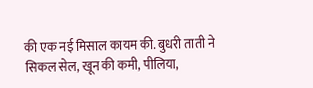की एक नई मिसाल कायम की. बुधरी ताती ने सिकल सेल, खून की कमी, पीलिया,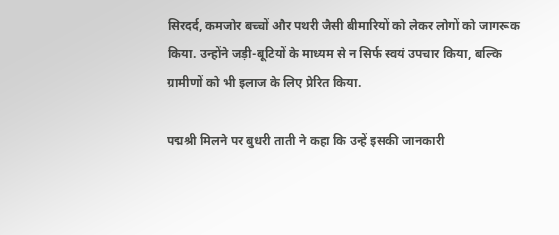सिरदर्द, कमजोर बच्चों और पथरी जैसी बीमारियों को लेकर लोगों को जागरूक किया. उन्होंने जड़ी-बूटियों के माध्यम से न सिर्फ स्वयं उपचार किया, बल्कि ग्रामीणों को भी इलाज के लिए प्रेरित किया.

पद्मश्री मिलने पर बुधरी ताती ने कहा कि उन्हें इसकी जानकारी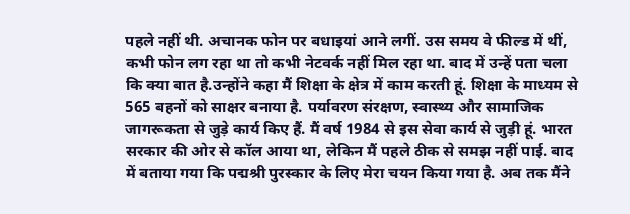पहले नहीं थी. अचानक फोन पर बधाइयां आने लगीं. उस समय वे फील्ड में थीं, कभी फोन लग रहा था तो कभी नेटवर्क नहीं मिल रहा था. बाद में उन्हें पता चला कि क्या बात है.उन्होंने कहा मैं शिक्षा के क्षेत्र में काम करती हूं. शिक्षा के माध्यम से 565 बहनों को साक्षर बनाया है. पर्यावरण संरक्षण, स्वास्थ्य और सामाजिक जागरूकता से जुड़े कार्य किए हैं. मैं वर्ष 1984 से इस सेवा कार्य से जुड़ी हूं. भारत सरकार की ओर से कॉल आया था, लेकिन मैं पहले ठीक से समझ नहीं पाई. बाद में बताया गया कि पद्मश्री पुरस्कार के लिए मेरा चयन किया गया है. अब तक मैंने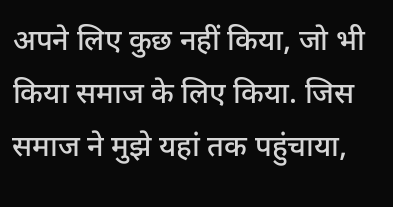अपने लिए कुछ नहीं किया, जो भी किया समाज के लिए किया. जिस समाज ने मुझे यहां तक पहुंचाया,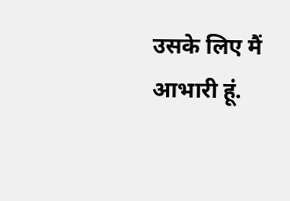उसके लिए मैं आभारी हूं.